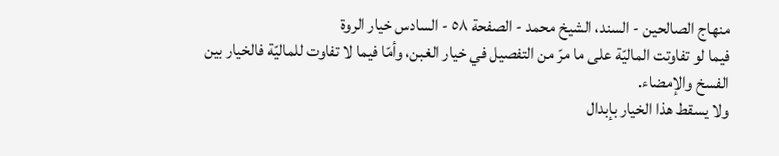منهاج الصالحين - السند، الشيخ محمد - الصفحة ٥٨ - السادس خيار الروة
فيما لو تفاوتت الماليّة على ما مرّ من التفصيل في خيار الغبن، وأمّا فيما لا تفاوت للماليّة فالخيار بين الفسخ والإمضاء.
ولا يسقط هذا الخيار بإبدال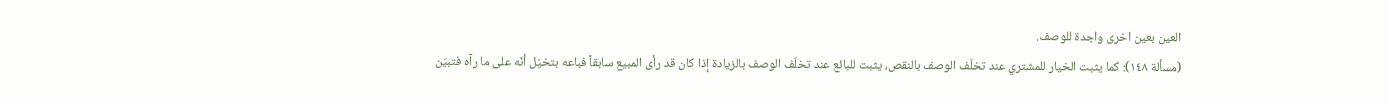العين بعين اخرى واجدة للوصف.
(مسألة ١٤٨): كما يثبت الخيار للمشتري عند تخلّف الوصف بالنقص، يثبت للبائع عند تخلّف الوصف بالزيادة إذا كان قد رأى المبيع سابقاً فباعه بتخيّل أنّه على ما رآه فتبيّن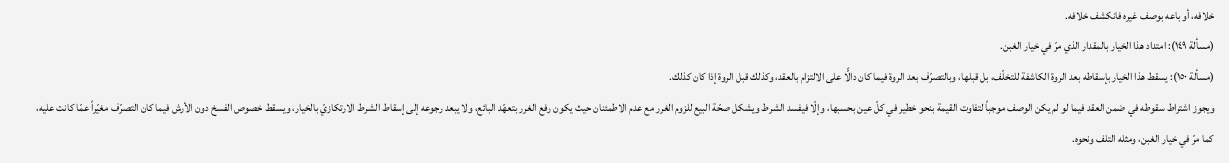خلافه، أو باعه بوصف غيره فانكشف خلافه.
(مسألة ١٤٩): امتداد هذا الخيار بالمقدار الذي مرّ في خيار الغبن.
(مسألة ١٥٠): يسقط هذا الخيار بإسقاطه بعد الروة الكاشفة للتخلّف، بل قبلها، وبالتصرّف بعد الروة فيما كان دالًّا على الالتزام بالعقد، وكذلك قبل الروة إذا كان كذلك.
ويجوز اشتراط سقوطه في ضمن العقد فيما لو لم يكن الوصف موجباً لتفاوت القيمة بنحو خطير في كلّ عين بحسبها، وإلّا فيفسد الشرط ويشكل صحّة البيع للزوم الغرر مع عدم الاطمئنان حيث يكون رفع الغرر بتعهّد البائع، ولا يبعد رجوعه إلى إسقاط الشرط الارتكازيّ بالخيار، ويسقط خصوص الفسخ دون الأرش فيما كان التصرّف مغيّراً عمّا كانت عليه، كما مرّ في خيار الغبن، ومثله التلف ونحوه.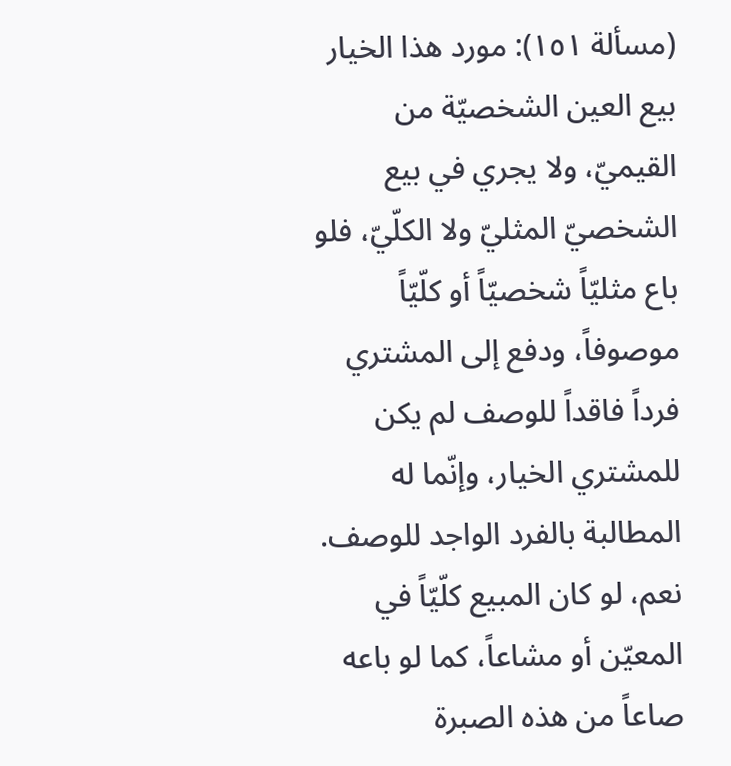(مسألة ١٥١): مورد هذا الخيار بيع العين الشخصيّة من القيميّ، ولا يجري في بيع الشخصيّ المثليّ ولا الكلّيّ، فلو باع مثليّاً شخصيّاً أو كلّيّاً موصوفاً، ودفع إلى المشتري فرداً فاقداً للوصف لم يكن للمشتري الخيار، وإنّما له المطالبة بالفرد الواجد للوصف. نعم، لو كان المبيع كلّيّاً في المعيّن أو مشاعاً، كما لو باعه صاعاً من هذه الصبرة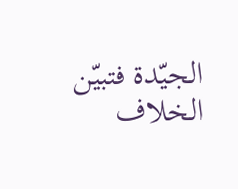الجيّدة فتبيّن الخلاف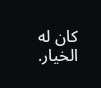كان له الخيار.